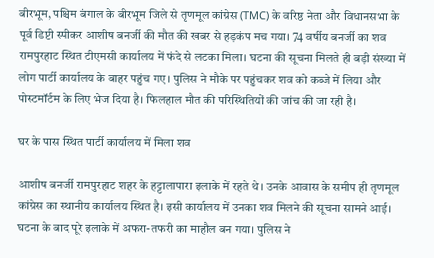बीरभूम, पश्चिम बंगाल के बीरभूम जिले से तृणमूल कांग्रेस (TMC) के वरिष्ठ नेता और विधानसभा के पूर्व डिप्टी स्पीकर आशीष बनर्जी की मौत की खबर से हड़कंप मच गया। 74 वर्षीय बनर्जी का शव रामपुरहाट स्थित टीएमसी कार्यालय में फंदे से लटका मिला। घटना की सूचना मिलते ही बड़ी संख्या में लोग पार्टी कार्यालय के बाहर पहुंच गए। पुलिस ने मौके पर पहुंचकर शव को कब्जे में लिया और पोस्टमॉर्टम के लिए भेज दिया है। फिलहाल मौत की परिस्थितियों की जांच की जा रही है।

घर के पास स्थित पार्टी कार्यालय में मिला शव

आशीष बनर्जी रामपुरहाट शहर के हट्टालापारा इलाके में रहते थे। उनके आवास के समीप ही तृणमूल कांग्रेस का स्थानीय कार्यालय स्थित है। इसी कार्यालय में उनका शव मिलने की सूचना सामने आई। घटना के बाद पूरे इलाके में अफरा-तफरी का माहौल बन गया। पुलिस ने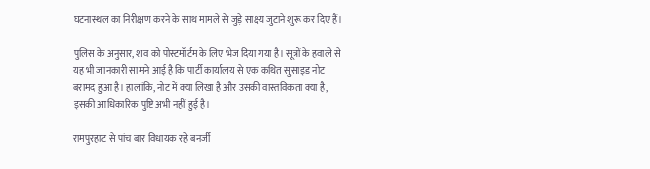घटनास्थल का निरीक्षण करने के साथ मामले से जुड़े साक्ष्य जुटाने शुरू कर दिए हैं।

पुलिस के अनुसार, शव को पोस्टमॉर्टम के लिए भेज दिया गया है। सूत्रों के हवाले से यह भी जानकारी सामने आई है कि पार्टी कार्यालय से एक कथित सुसाइड नोट बरामद हुआ है। हालांकि, नोट में क्या लिखा है और उसकी वास्तविकता क्या है, इसकी आधिकारिक पुष्टि अभी नहीं हुई है।

रामपुरहाट से पांच बार विधायक रहे बनर्जी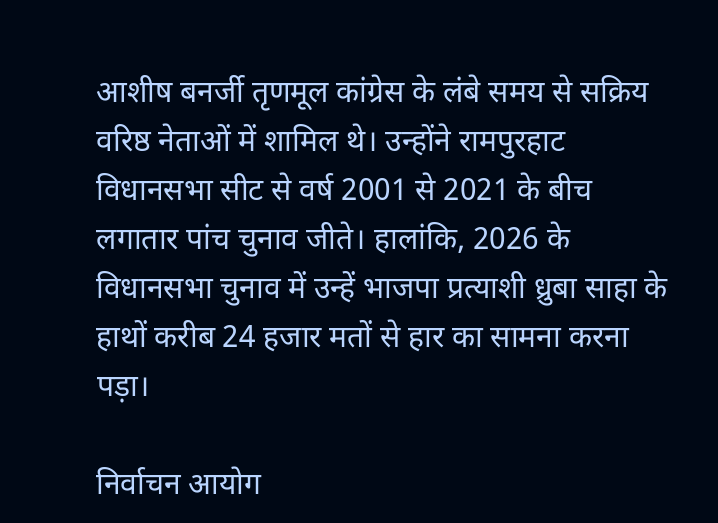आशीष बनर्जी तृणमूल कांग्रेस के लंबे समय से सक्रिय वरिष्ठ नेताओं में शामिल थे। उन्होंने रामपुरहाट विधानसभा सीट से वर्ष 2001 से 2021 के बीच लगातार पांच चुनाव जीते। हालांकि, 2026 के विधानसभा चुनाव में उन्हें भाजपा प्रत्याशी ध्रुबा साहा के हाथों करीब 24 हजार मतों से हार का सामना करना पड़ा।

निर्वाचन आयोग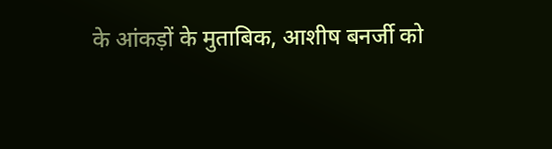के आंकड़ों के मुताबिक, आशीष बनर्जी को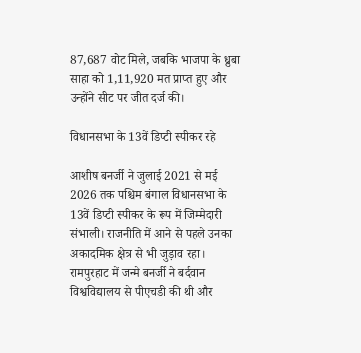87,687 वोट मिले, जबकि भाजपा के ध्रुबा साहा को 1,11,920 मत प्राप्त हुए और उन्होंने सीट पर जीत दर्ज की।

विधानसभा के 13वें डिप्टी स्पीकर रहे

आशीष बनर्जी ने जुलाई 2021 से मई 2026 तक पश्चिम बंगाल विधानसभा के 13वें डिप्टी स्पीकर के रूप में जिम्मेदारी संभाली। राजनीति में आने से पहले उनका अकादमिक क्षेत्र से भी जुड़ाव रहा। रामपुरहाट में जन्मे बनर्जी ने बर्दवान विश्वविद्यालय से पीएचडी की थी और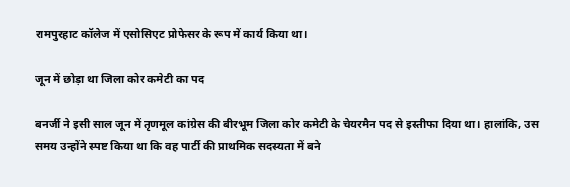रामपुरहाट कॉलेज में एसोसिएट प्रोफेसर के रूप में कार्य किया था।

जून में छोड़ा था जिला कोर कमेटी का पद

बनर्जी ने इसी साल जून में तृणमूल कांग्रेस की बीरभूम जिला कोर कमेटी के चेयरमैन पद से इस्तीफा दिया था। हालांकि, उस समय उन्होंने स्पष्ट किया था कि वह पार्टी की प्राथमिक सदस्यता में बने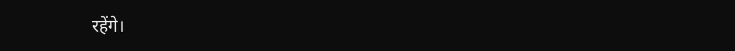रहेंगे।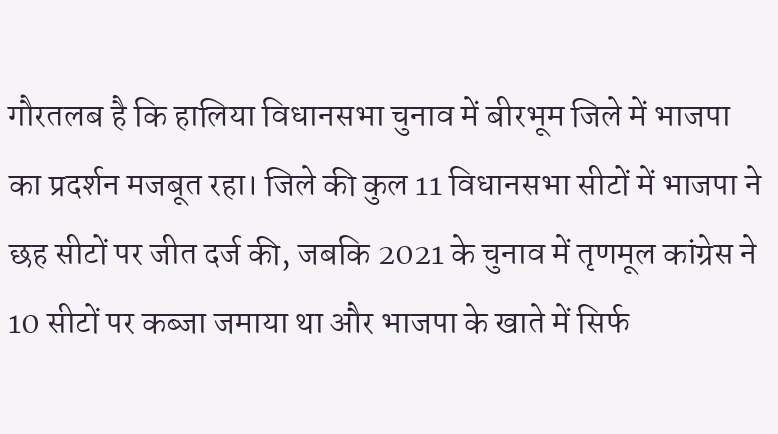गौरतलब है कि हालिया विधानसभा चुनाव में बीरभूम जिले में भाजपा का प्रदर्शन मजबूत रहा। जिले की कुल 11 विधानसभा सीटों में भाजपा ने छह सीटों पर जीत दर्ज की, जबकि 2021 के चुनाव में तृणमूल कांग्रेस ने 10 सीटों पर कब्जा जमाया था और भाजपा के खाते में सिर्फ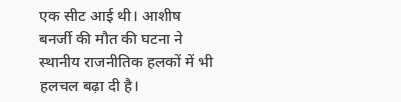एक सीट आई थी। आशीष बनर्जी की मौत की घटना ने स्थानीय राजनीतिक हलकों में भी हलचल बढ़ा दी है।